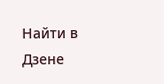Найти в Дзене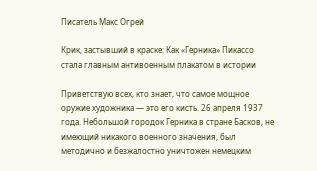Писатель Макс Огрей

Крик, застывший в краске: Как «Герника» Пикассо стала главным антивоенным плакатом в истории

Приветствую всех, кто знает, что самое мощное оружие художника — это его кисть. 26 апреля 1937 года. Небольшой городок Герника в стране Басков, не имеющий никакого военного значения, был методично и безжалостно уничтожен немецким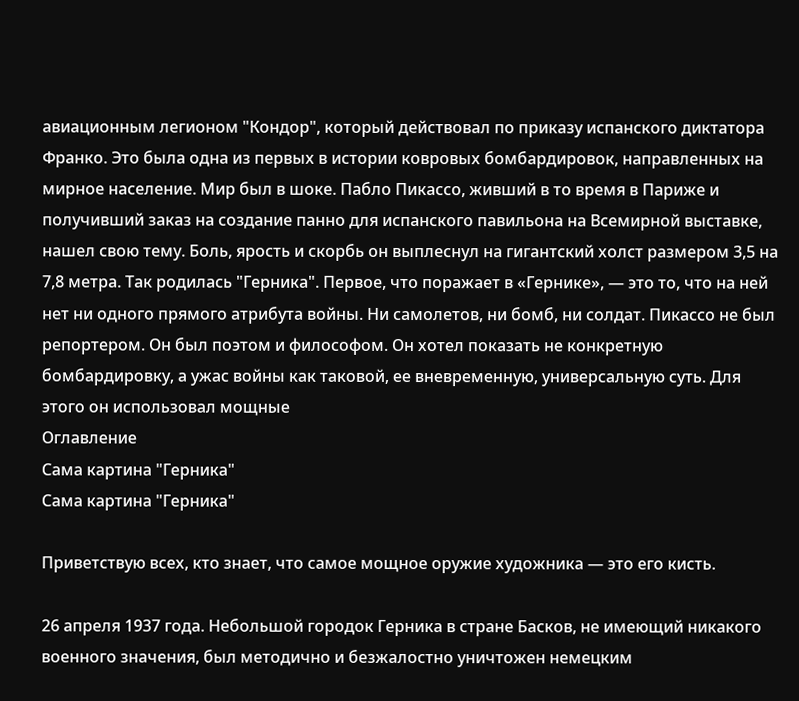авиационным легионом "Кондор", который действовал по приказу испанского диктатора Франко. Это была одна из первых в истории ковровых бомбардировок, направленных на мирное население. Мир был в шоке. Пабло Пикассо, живший в то время в Париже и получивший заказ на создание панно для испанского павильона на Всемирной выставке, нашел свою тему. Боль, ярость и скорбь он выплеснул на гигантский холст размером 3,5 на 7,8 метра. Так родилась "Герника". Первое, что поражает в «Гернике», — это то, что на ней нет ни одного прямого атрибута войны. Ни самолетов, ни бомб, ни солдат. Пикассо не был репортером. Он был поэтом и философом. Он хотел показать не конкретную бомбардировку, а ужас войны как таковой, ее вневременную, универсальную суть. Для этого он использовал мощные
Оглавление
Сама картина "Герника"
Сама картина "Герника"

Приветствую всех, кто знает, что самое мощное оружие художника — это его кисть.

26 апреля 1937 года. Небольшой городок Герника в стране Басков, не имеющий никакого военного значения, был методично и безжалостно уничтожен немецким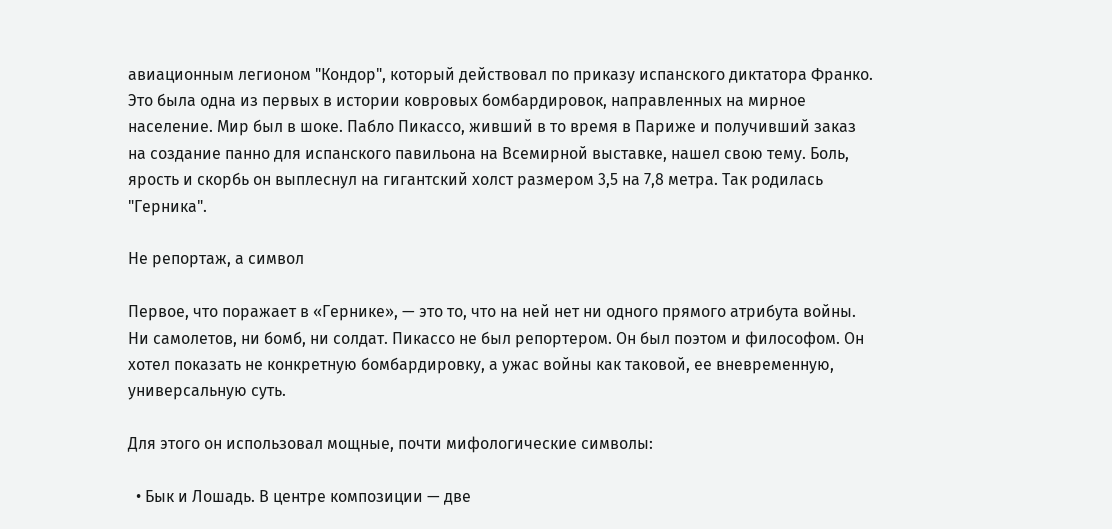авиационным легионом "Кондор", который действовал по приказу испанского диктатора Франко. Это была одна из первых в истории ковровых бомбардировок, направленных на мирное население. Мир был в шоке. Пабло Пикассо, живший в то время в Париже и получивший заказ на создание панно для испанского павильона на Всемирной выставке, нашел свою тему. Боль, ярость и скорбь он выплеснул на гигантский холст размером 3,5 на 7,8 метра. Так родилась "Герника".

Не репортаж, а символ

Первое, что поражает в «Гернике», — это то, что на ней нет ни одного прямого атрибута войны. Ни самолетов, ни бомб, ни солдат. Пикассо не был репортером. Он был поэтом и философом. Он хотел показать не конкретную бомбардировку, а ужас войны как таковой, ее вневременную, универсальную суть.

Для этого он использовал мощные, почти мифологические символы:

  • Бык и Лошадь. В центре композиции — две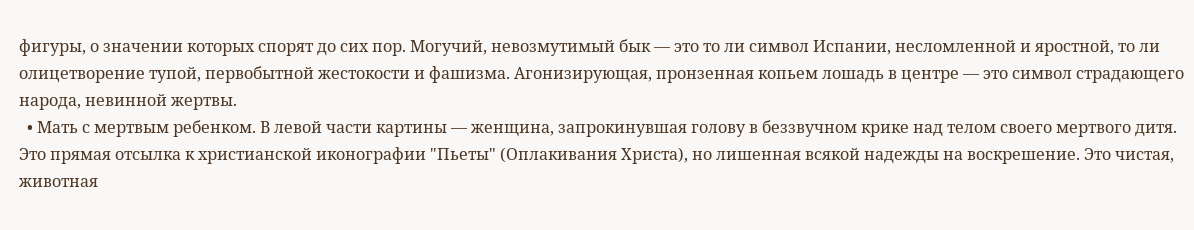фигуры, о значении которых спорят до сих пор. Могучий, невозмутимый бык — это то ли символ Испании, несломленной и яростной, то ли олицетворение тупой, первобытной жестокости и фашизма. Агонизирующая, пронзенная копьем лошадь в центре — это символ страдающего народа, невинной жертвы.
  • Мать с мертвым ребенком. В левой части картины — женщина, запрокинувшая голову в беззвучном крике над телом своего мертвого дитя. Это прямая отсылка к христианской иконографии "Пьеты" (Оплакивания Христа), но лишенная всякой надежды на воскрешение. Это чистая, животная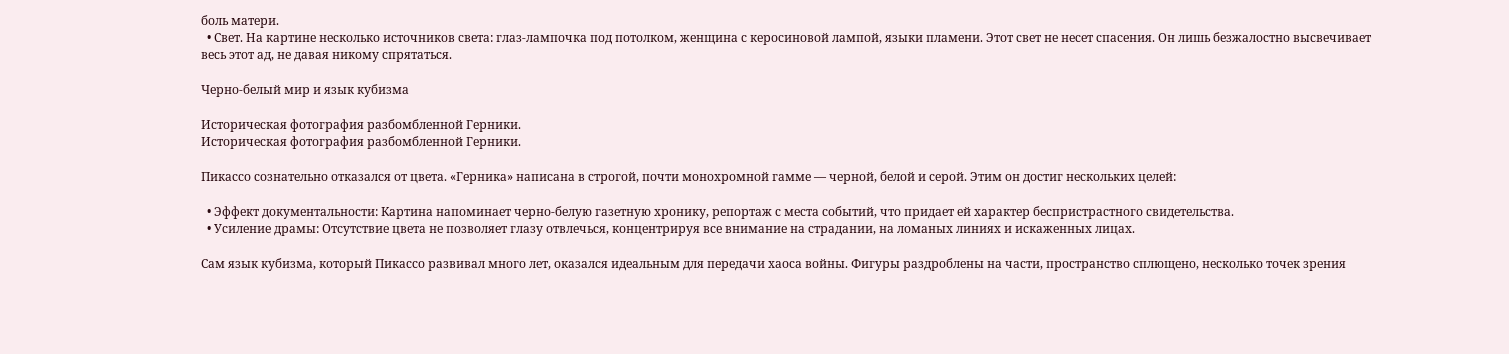боль матери.
  • Свет. На картине несколько источников света: глаз-лампочка под потолком, женщина с керосиновой лампой, языки пламени. Этот свет не несет спасения. Он лишь безжалостно высвечивает весь этот ад, не давая никому спрятаться.

Черно-белый мир и язык кубизма

Историческая фотография разбомбленной Герники.
Историческая фотография разбомбленной Герники.

Пикассо сознательно отказался от цвета. «Герника» написана в строгой, почти монохромной гамме — черной, белой и серой. Этим он достиг нескольких целей:

  • Эффект документальности: Картина напоминает черно-белую газетную хронику, репортаж с места событий, что придает ей характер беспристрастного свидетельства.
  • Усиление драмы: Отсутствие цвета не позволяет глазу отвлечься, концентрируя все внимание на страдании, на ломаных линиях и искаженных лицах.

Сам язык кубизма, который Пикассо развивал много лет, оказался идеальным для передачи хаоса войны. Фигуры раздроблены на части, пространство сплющено, несколько точек зрения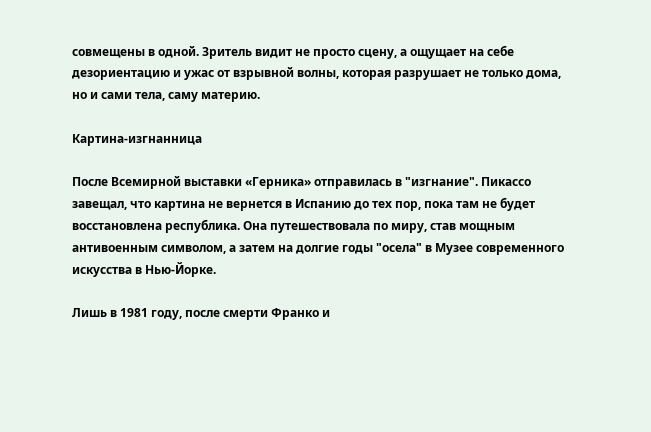совмещены в одной. Зритель видит не просто сцену, а ощущает на себе дезориентацию и ужас от взрывной волны, которая разрушает не только дома, но и сами тела, саму материю.

Картина-изгнанница

После Всемирной выставки «Герника» отправилась в "изгнание". Пикассо завещал, что картина не вернется в Испанию до тех пор, пока там не будет восстановлена республика. Она путешествовала по миру, став мощным антивоенным символом, а затем на долгие годы "осела" в Музее современного искусства в Нью-Йорке.

Лишь в 1981 году, после смерти Франко и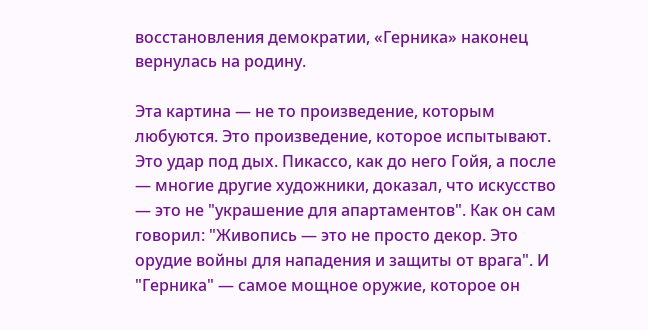восстановления демократии, «Герника» наконец вернулась на родину.

Эта картина — не то произведение, которым любуются. Это произведение, которое испытывают. Это удар под дых. Пикассо, как до него Гойя, а после — многие другие художники, доказал, что искусство — это не "украшение для апартаментов". Как он сам говорил: "Живопись — это не просто декор. Это орудие войны для нападения и защиты от врага". И "Герника" — самое мощное оружие, которое он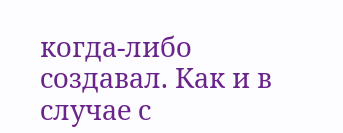когда-либо создавал. Как и в случае с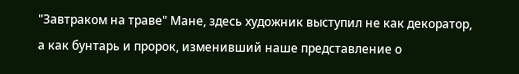"Завтраком на траве" Мане, здесь художник выступил не как декоратор, а как бунтарь и пророк, изменивший наше представление о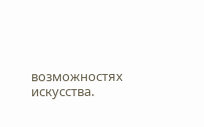возможностях искусства.